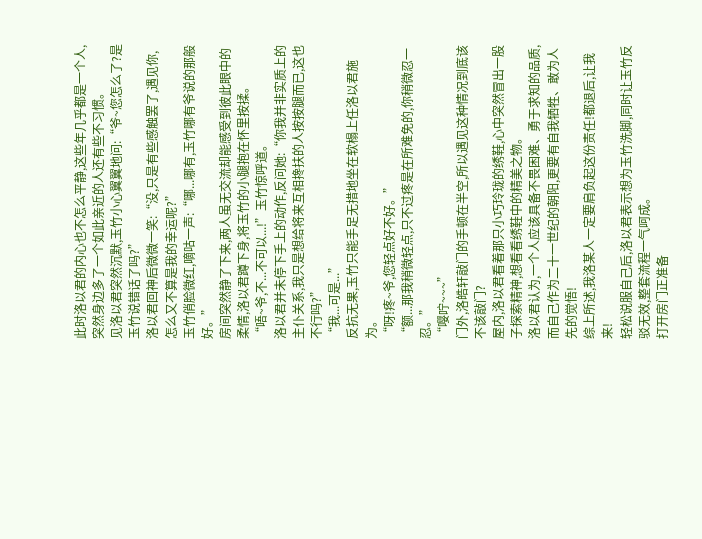此时洛以君的内心也不怎么平静,这些年几乎都是一个人,突然身边多了一个如此亲近的人还有些不习惯。
见洛以君突然沉默,玉竹小心翼翼地问:“爷~您怎么了?是玉竹说错话了吗?”
洛以君回神后微微一笑:“没,只是有些感触罢了,遇见你,怎么又不算是我的幸运呢?”
玉竹俏脸微红,嘀咕一声:“哪...哪有,玉竹哪有爷说的那般好。”
房间突然静了下来,两人虽无交流却能感受到彼此眼中的柔情,洛以君蹲下身,将玉竹的小腿抱在怀里按揉。
“唔~爷,不...不可以...!”玉竹惊呼道。
洛以君并未停下手上的动作,反问她:“你我并非实质上的主仆关系,我只是想给将来互相搀扶的人按按腿而已,这也不行吗?”
“我...可是...”
反抗无果,玉竹只能手足无措地坐在软榻上任洛以君施为。
“呀!疼~爷,您轻点好不好。”
“额...那我稍微轻点,只不过疼是在所难免的,你稍微忍一忍。”
“嘤咛~~~”
门外,洛皓轩敲门的手顿在半空,所以遇见这种情况到底该不该敲门?
屋内,洛以君看着那只小巧玲珑的绣鞋,心中突然冒出一股子探索精神,想看看绣鞋中的精美之物。
洛以君认为,一个人应该具备不畏困难、勇于求知的品质,而自己作为二十一世纪的朝阳,更要有自我牺牲、敢为人先的觉悟!
综上所述,我洛某人一定要肩负起这份责任!都退后,让我来!
轻松说服自己后,洛以君表示想为玉竹洗脚,同时让玉竹反驳无效,整套流程一气呵成。
打开房门正准备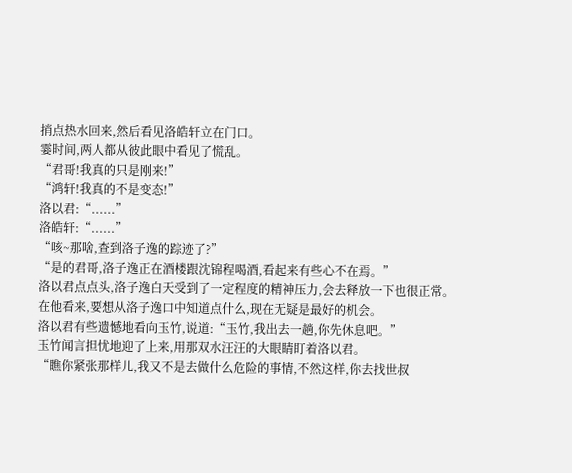捎点热水回来,然后看见洛皓轩立在门口。
霎时间,两人都从彼此眼中看见了慌乱。
“君哥!我真的只是刚来!”
“鸿轩!我真的不是变态!”
洛以君:“......”
洛皓轩:“......”
“咳~那啥,查到洛子逸的踪迹了?”
“是的君哥,洛子逸正在酒楼跟沈锦程喝酒,看起来有些心不在焉。”
洛以君点点头,洛子逸白天受到了一定程度的精神压力,会去释放一下也很正常。
在他看来,要想从洛子逸口中知道点什么,现在无疑是最好的机会。
洛以君有些遗憾地看向玉竹,说道:“玉竹,我出去一趟,你先休息吧。”
玉竹闻言担忧地迎了上来,用那双水汪汪的大眼睛盯着洛以君。
“瞧你紧张那样儿,我又不是去做什么危险的事情,不然这样,你去找世叔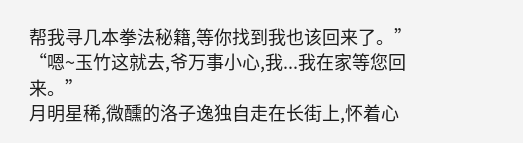帮我寻几本拳法秘籍,等你找到我也该回来了。”
“嗯~玉竹这就去,爷万事小心,我...我在家等您回来。”
月明星稀,微醺的洛子逸独自走在长街上,怀着心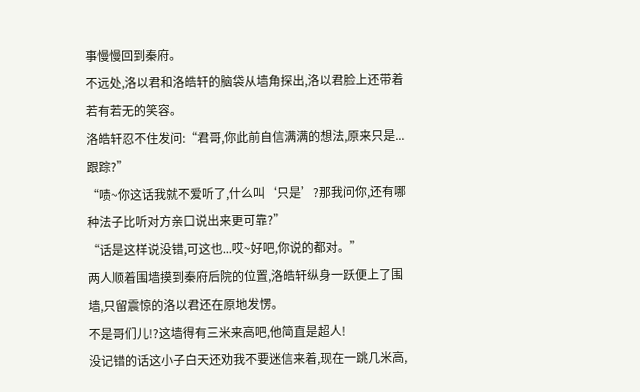事慢慢回到秦府。
不远处,洛以君和洛皓轩的脑袋从墙角探出,洛以君脸上还带着若有若无的笑容。
洛皓轩忍不住发问:“君哥,你此前自信满满的想法,原来只是...跟踪?”
“啧~你这话我就不爱听了,什么叫‘只是’?那我问你,还有哪种法子比听对方亲口说出来更可靠?”
“话是这样说没错,可这也...哎~好吧,你说的都对。”
两人顺着围墙摸到秦府后院的位置,洛皓轩纵身一跃便上了围墙,只留震惊的洛以君还在原地发愣。
不是哥们儿!?这墙得有三米来高吧,他简直是超人!
没记错的话这小子白天还劝我不要迷信来着,现在一跳几米高,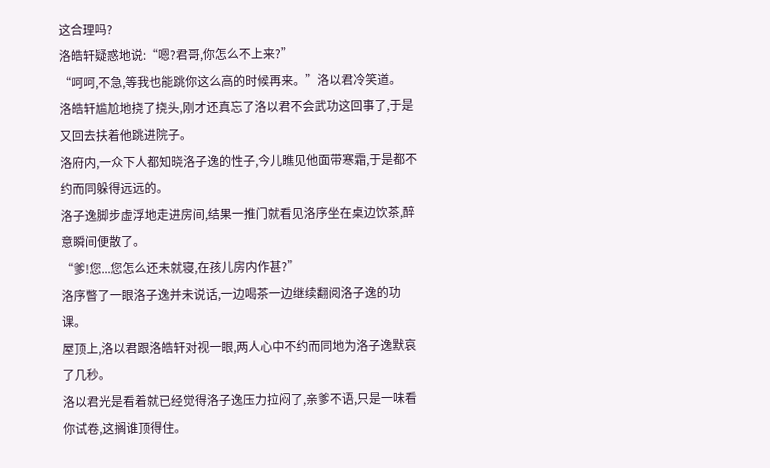这合理吗?
洛皓轩疑惑地说:“嗯?君哥,你怎么不上来?”
“呵呵,不急,等我也能跳你这么高的时候再来。”洛以君冷笑道。
洛皓轩尴尬地挠了挠头,刚才还真忘了洛以君不会武功这回事了,于是又回去扶着他跳进院子。
洛府内,一众下人都知晓洛子逸的性子,今儿瞧见他面带寒霜,于是都不约而同躲得远远的。
洛子逸脚步虚浮地走进房间,结果一推门就看见洛序坐在桌边饮茶,醉意瞬间便散了。
“爹!您...您怎么还未就寝,在孩儿房内作甚?”
洛序瞥了一眼洛子逸并未说话,一边喝茶一边继续翻阅洛子逸的功课。
屋顶上,洛以君跟洛皓轩对视一眼,两人心中不约而同地为洛子逸默哀了几秒。
洛以君光是看着就已经觉得洛子逸压力拉闷了,亲爹不语,只是一味看你试卷,这搁谁顶得住。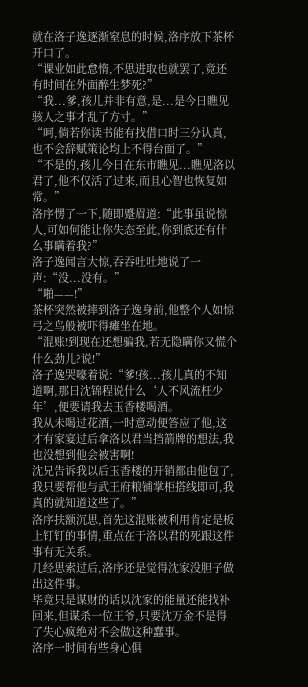就在洛子逸逐渐窒息的时候,洛序放下茶杯开口了。
“课业如此怠惰,不思进取也就罢了,竟还有时间在外面醉生梦死?”
“我...爹,孩儿并非有意,是...是今日瞧见骇人之事才乱了方寸。”
“呵,倘若你读书能有找借口时三分认真,也不会辞赋策论均上不得台面了。”
“不是的,孩儿今日在东市瞧见...瞧见洛以君了,他不仅活了过来,而且心智也恢复如常。”
洛序愣了一下,随即蹙眉道:“此事虽说惊人,可如何能让你失态至此,你到底还有什么事瞒着我?”
洛子逸闻言大惊,吞吞吐吐地说了一声:“没...没有。”
“啪——!”
茶杯突然被摔到洛子逸身前,他整个人如惊弓之鸟般被吓得瘫坐在地。
“混账!到现在还想骗我,若无隐瞒你又慌个什么劲儿?说!”
洛子逸哭嚎着说:“爹!孩...孩儿真的不知道啊,那日沈锦程说什么‘人不风流枉少年’,便要请我去玉香楼喝酒。
我从未喝过花酒,一时意动便答应了他,这才有家宴过后拿洛以君当挡箭牌的想法,我也没想到他会被害啊!
沈兄告诉我以后玉香楼的开销都由他包了,我只要帮他与武王府粮铺掌柜搭线即可,我真的就知道这些了。”
洛序扶额沉思,首先这混账被利用肯定是板上钉钉的事情,重点在于洛以君的死跟这件事有无关系。
几经思索过后,洛序还是觉得沈家没胆子做出这件事。
毕竟只是谋财的话以沈家的能量还能找补回来,但谋杀一位王爷,只要沈万金不是得了失心疯绝对不会做这种蠢事。
洛序一时间有些身心俱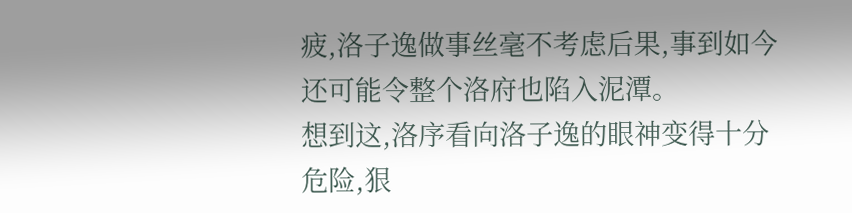疲,洛子逸做事丝毫不考虑后果,事到如今还可能令整个洛府也陷入泥潭。
想到这,洛序看向洛子逸的眼神变得十分危险,狠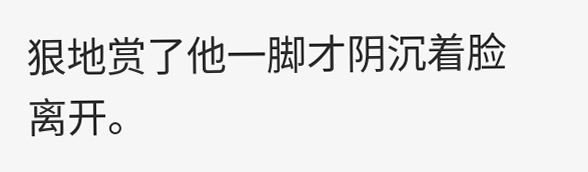狠地赏了他一脚才阴沉着脸离开。